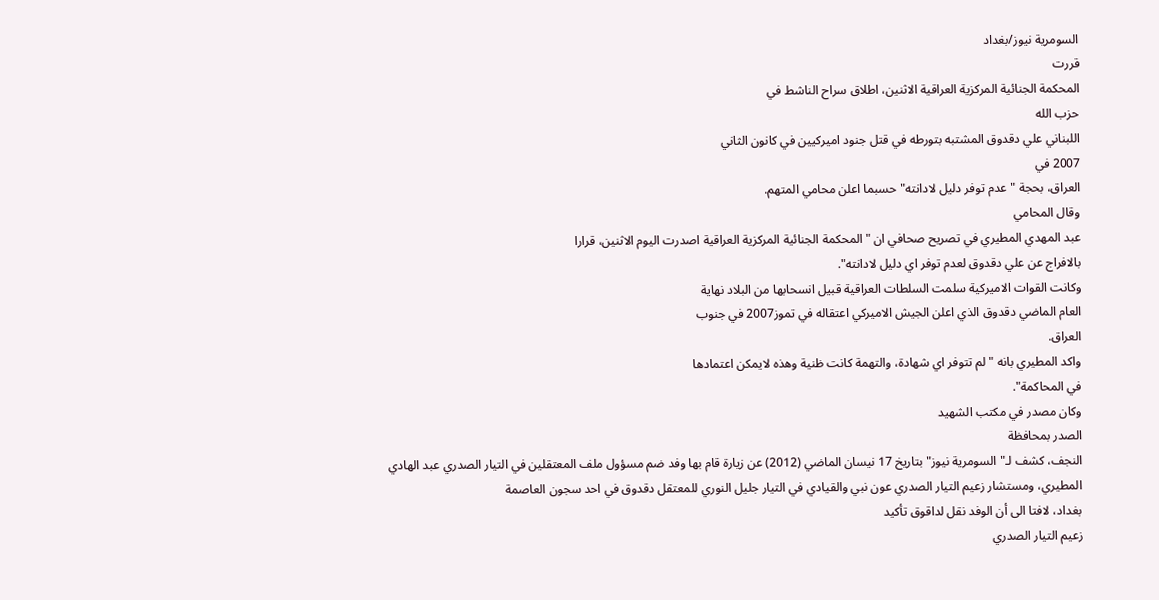السومرية نيوز/بغداد
قررت
المحكمة الجنائية المركزية العراقية الاثنين، اطلاق سراح الناشط في
حزب الله
اللبناني علي دقدوق المشتبه بتورطه في قتل جنود اميركيين في كانون الثاني
2007 في
العراق، بحجة "عدم توفر دليل لادانته"حسبما اعلن محامي المتهم.
وقال المحامي
عبد المهدي المطيري في تصريح صحافي ان "المحكمة الجنائية المركزية العراقية اصدرت اليوم الاثنين، قرارا
بالافراج عن علي دقدوق لعدم توفر اي دليل لادانته".
وكانت القوات الاميركية سلمت السلطات العراقية قبيل انسحابها من البلاد نهاية
العام الماضي دقدوق الذي اعلن الجيش الاميركي اعتقاله في تموز2007 في جنوب
العراق.
واكد المطيري بانه "لم تتوفر اي شهادة، والتهمة كانت ظنية وهذه لايمكن اعتمادها
في المحاكمة".
وكان مصدر في مكتب الشهيد
الصدر بمحافظة
النجف، كشف لـ"السومرية نيوز" بتاريخ 17 نيسان الماضي (2012) عن زيارة قام بها وفد ضم مسؤول ملف المعتقلين في التيار الصدري عبد الهادي
المطيري، ومستشار زعيم التيار الصدري عون نبي والقيادي في التيار جليل النوري للمعتقل دقدوق في احد سجون العاصمة
بغداد، لافتا الى أن الوفد نقل لداقوق تأكيد
زعيم التيار الصدري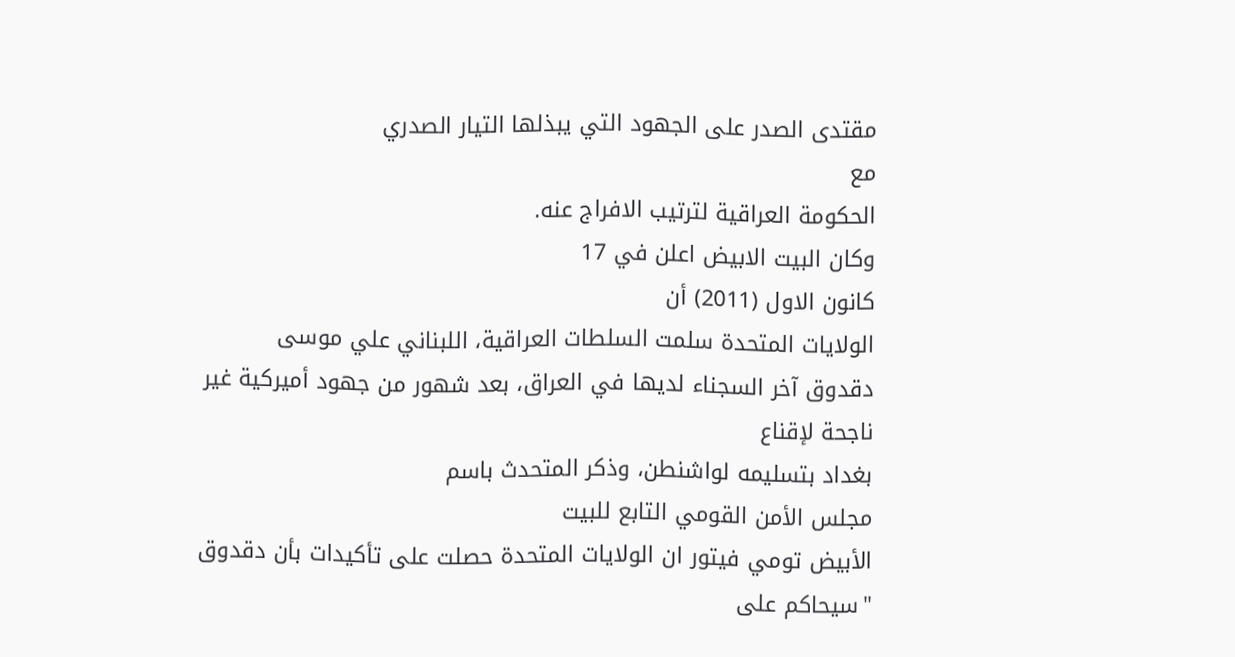مقتدى الصدر على الجهود التي يبذلها التيار الصدري
مع
الحكومة العراقية لترتيب الافراج عنه.
وكان البيت الابيض اعلن في 17
كانون الاول (2011) أن
الولايات المتحدة سلمت السلطات العراقية، اللبناني علي موسى
دقدوق آخر السجناء لديها في العراق، بعد شهور من جهود أميركية غير ناجحة لإقناع
بغداد بتسليمه لواشنطن، وذكر المتحدث باسم
مجلس الأمن القومي التابع للبيت
الأبيض تومي فيتور ان الولايات المتحدة حصلت على تأكيدات بأن دقدوق "سيحاكم على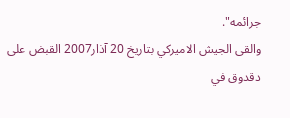جرائمه".
والقى الجيش الاميركي بتاريخ 20 آذار2007 القبض على دقدوق في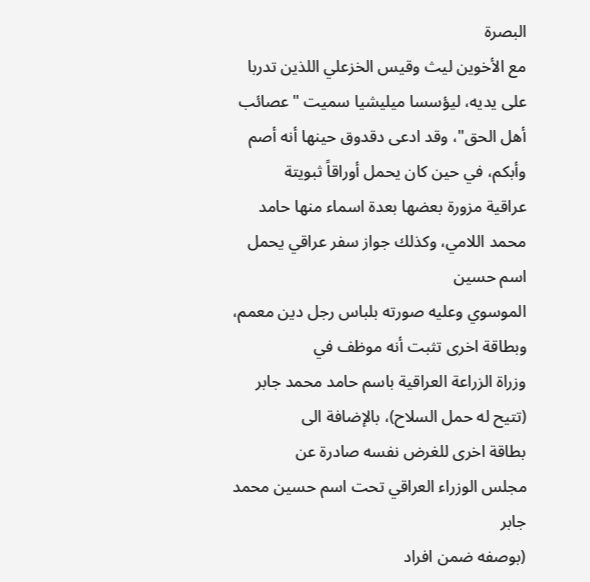البصرة
مع الأخوين ليث وقيس الخزعلي اللذين تدربا على يديه، ليؤسسا ميليشيا سميت "عصائب
أهل الحق"، وقد ادعى دقدوق حينها أنه أصم وأبكم، في حين كان يحمل أوراقاً ثبويتة
عراقية مزورة بعضها بعدة اسماء منها حامد محمد اللامي، وكذلك جواز سفر عراقي يحمل
اسم حسين
الموسوي وعليه صورته بلباس رجل دين معمم، وبطاقة اخرى تثبت أنه موظف في
وزراة الزراعة العراقية باسم حامد محمد جابر (تتيح له حمل السلاح)، بالإضافة الى
بطاقة اخرى للغرض نفسه صادرة عن
مجلس الوزراء العراقي تحت اسم حسين محمد جابر
(بوصفه ضمن افراد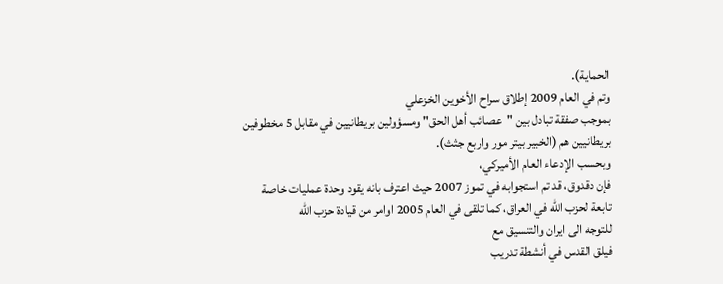الحماية).
وتم في العام 2009 إطلاق سراح الأخوين الخزعلي
بموجب صفقة تبادل بين "عصائب أهل الحق" ومسؤولين بريطانيين في مقابل 5 مخطوفين
بريطانيين هم (الخبير بيتر مور واربع جثث).
وبحسب الإدعاء العام الأميركي،
فإن دقدوق، قد تم استجوابه في تموز 2007 حيث اعترف بانه يقود وحدة عمليات خاصة
تابعة لحزب الله في العراق، كما تلقى في العام 2005 اوامر من قيادة حزب الله
للتوجه الى ايران والتنسيق مع
فيلق القدس في أنشطة تدريب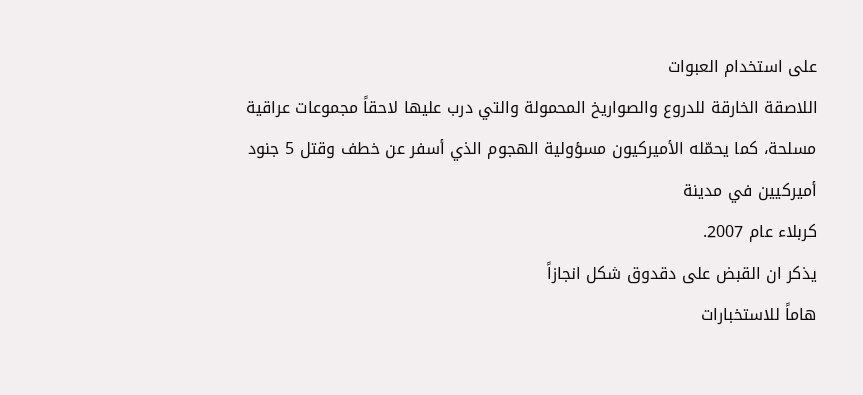على استخدام العبوات
اللاصقة الخارقة للدروع والصواريخ المحمولة والتي درب عليها لاحقاً مجموعات عراقية
مسلحة، كما يحمّله الأميركيون مسؤولية الهجوم الذي أسفر عن خطف وقتل 5 جنود
أميركيين في مدينة
كربلاء عام 2007.
يذكر ان القبض على دقدوق شكل انجازاً
هاماً للاستخبارات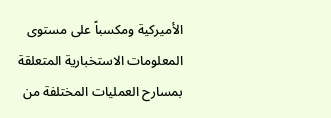الأميركية ومكسباً على مستوى المعلومات الاستخبارية المتعلقة
بمسارح العمليات المختلفة من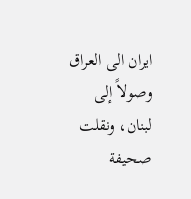ايران الى العراق وصولاً إلى
لبنان، ونقلت صحيفة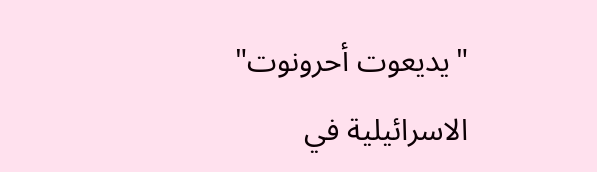"يديعوت أحرونوت" الاسرائيلية في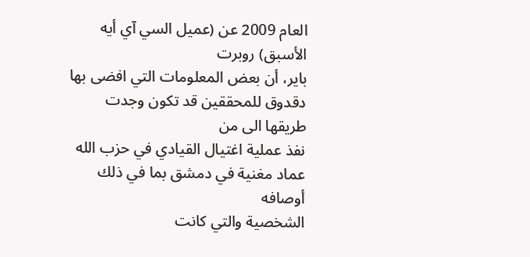العام 2009 عن (عميل السي آي أيه الأسبق) روبرت
باير، أن بعض المعلومات التي افضى بها دقدوق للمحققين قد تكون وجدت طريقها الى من
نفذ عملية اغتيال القيادي في حزب الله عماد مغنية في دمشق بما في ذلك أوصافه
الشخصية والتي كانت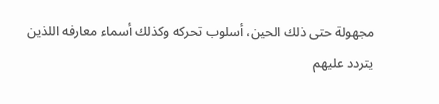مجهولة حتى ذلك الحين، أسلوب تحركه وكذلك أسماء معارفه اللذين
يتردد عليهم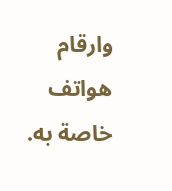وارقام هواتف خاصة به.